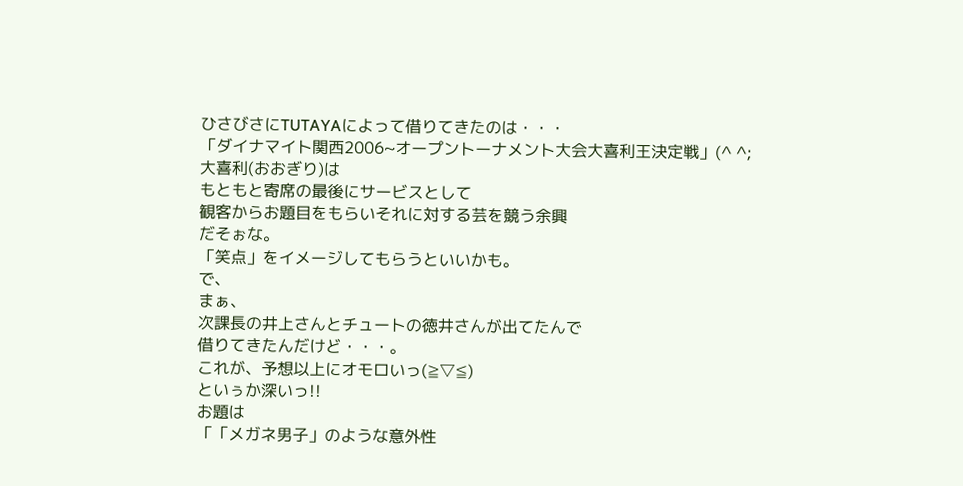ひさびさにTUTAYAによって借りてきたのは・・・
「ダイナマイト関西2006~オープントーナメント大会大喜利王決定戦」(^ ^;
大喜利(おおぎり)は
もともと寄席の最後にサービスとして
観客からお題目をもらいそれに対する芸を競う余興
だそぉな。
「笑点」をイメージしてもらうといいかも。
で、
まぁ、
次課長の井上さんとチュートの徳井さんが出てたんで
借りてきたんだけど・・・。
これが、予想以上にオモロいっ(≧▽≦)
といぅか深いっ!!
お題は
「「メガネ男子」のような意外性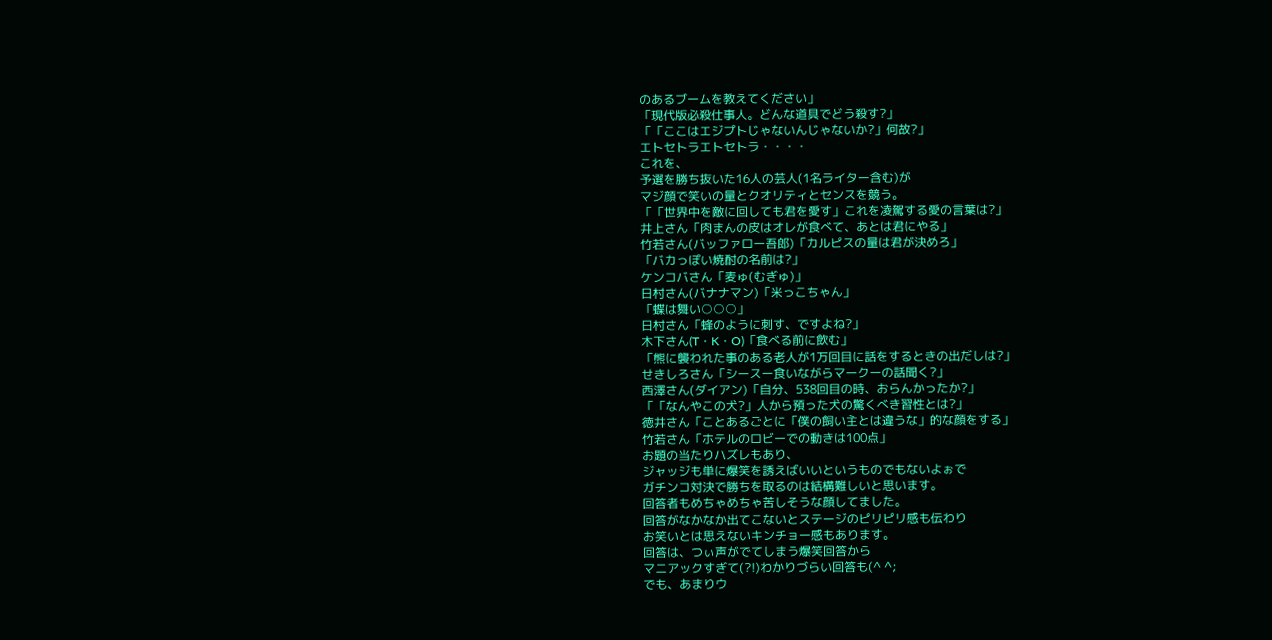のあるブームを教えてください」
「現代版必殺仕事人。どんな道具でどう殺す?」
「「ここはエジプトじゃないんじゃないか?」何故?」
エトセトラエトセトラ・・・・
これを、
予選を勝ち抜いた16人の芸人(1名ライター含む)が
マジ顔で笑いの量とクオリティとセンスを競う。
「「世界中を敵に回しても君を愛す」これを凌駕する愛の言葉は?」
井上さん「肉まんの皮はオレが食べて、あとは君にやる」
竹若さん(バッファロー吾郎)「カルピスの量は君が決めろ」
「バカっぽい焼酎の名前は?」
ケンコバさん「麦ゅ(むぎゅ)」
日村さん(バナナマン)「米っこちゃん」
「蝶は舞い○○○」
日村さん「蜂のように刺す、ですよね?」
木下さん(T・K・O)「食べる前に飲む」
「熊に襲われた事のある老人が1万回目に話をするときの出だしは?」
せきしろさん「シースー食いながらマークーの話聞く?」
西澤さん(ダイアン)「自分、538回目の時、おらんかったか?」
「「なんやこの犬?」人から預った犬の驚くべき習性とは?」
徳井さん「ことあるごとに「僕の飼い主とは違うな」的な顔をする」
竹若さん「ホテルのロビーでの動きは100点」
お題の当たりハズレもあり、
ジャッジも単に爆笑を誘えばいいというものでもないよぉで
ガチンコ対決で勝ちを取るのは結構難しいと思います。
回答者もめちゃめちゃ苦しそうな顔してました。
回答がなかなか出てこないとステージのピリピリ感も伝わり
お笑いとは思えないキンチョー感もあります。
回答は、つぃ声がでてしまう爆笑回答から
マニアックすぎて(?!)わかりづらい回答も(^ ^;
でも、あまりウ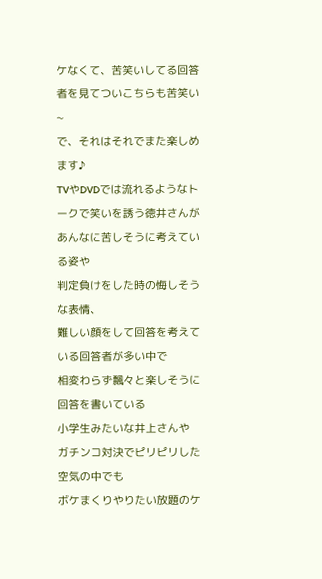ケなくて、苦笑いしてる回答者を見てついこちらも苦笑い~
で、それはそれでまた楽しめます♪
TVやDVDでは流れるようなトークで笑いを誘う徳井さんが
あんなに苦しそうに考えている姿や
判定負けをした時の悔しそうな表情、
難しい顔をして回答を考えている回答者が多い中で
相変わらず飄々と楽しそうに回答を書いている
小学生みたいな井上さんや
ガチンコ対決でピリピリした空気の中でも
ボケまくりやりたい放題のケ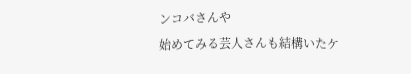ンコバさんや
始めてみる芸人さんも結構いたケ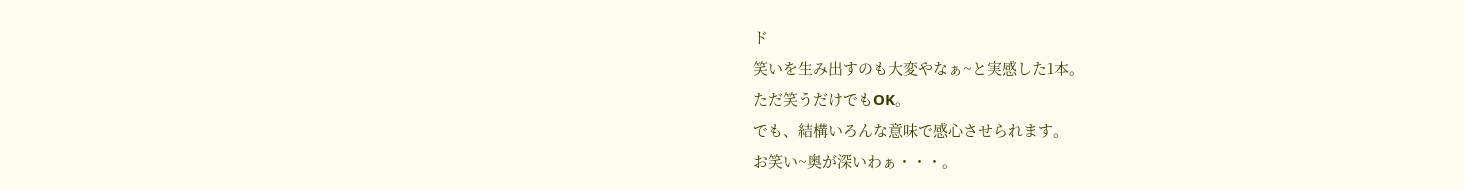ド
笑いを生み出すのも大変やなぁ~と実感した1本。
ただ笑うだけでもOK。
でも、結構いろんな意味で感心させられます。
お笑い~奥が深いわぁ・・・。